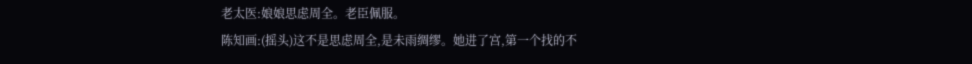老太医:娘娘思虑周全。老臣佩服。
陈知画:(摇头)这不是思虑周全,是未雨绸缪。她进了宫,第一个找的不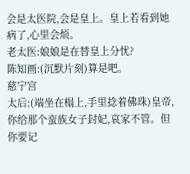会是太医院,会是皇上。皇上若看到她病了,心里会烦。
老太医:娘娘是在替皇上分忧?
陈知画:(沉默片刻)算是吧。
慈宁宫
太后:(端坐在榻上,手里捻着佛珠)皇帝,你给那个蛮族女子封妃,哀家不管。但你要记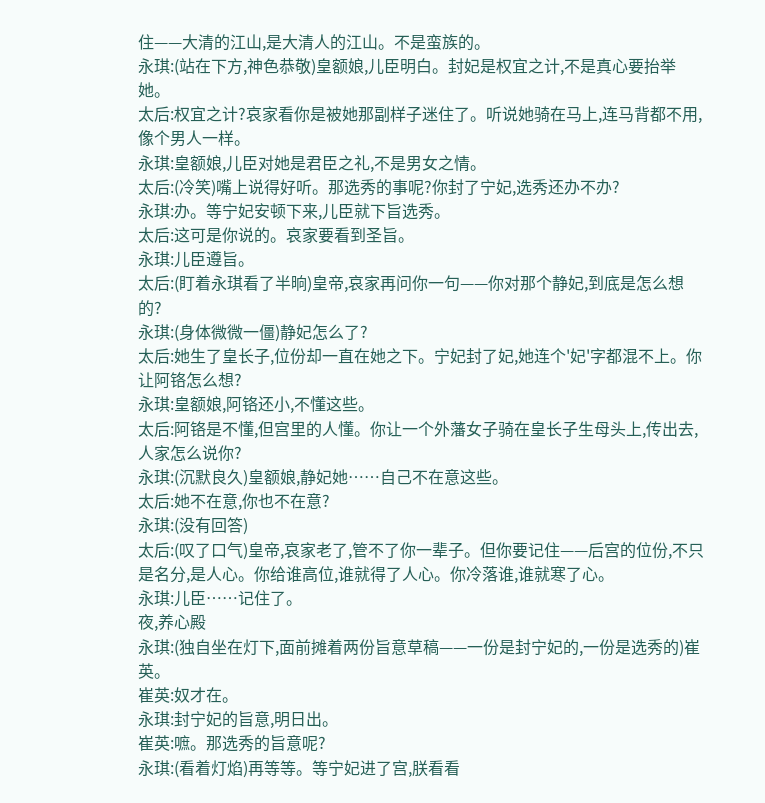住——大清的江山,是大清人的江山。不是蛮族的。
永琪:(站在下方,神色恭敬)皇额娘,儿臣明白。封妃是权宜之计,不是真心要抬举她。
太后:权宜之计?哀家看你是被她那副样子迷住了。听说她骑在马上,连马背都不用,像个男人一样。
永琪:皇额娘,儿臣对她是君臣之礼,不是男女之情。
太后:(冷笑)嘴上说得好听。那选秀的事呢?你封了宁妃,选秀还办不办?
永琪:办。等宁妃安顿下来,儿臣就下旨选秀。
太后:这可是你说的。哀家要看到圣旨。
永琪:儿臣遵旨。
太后:(盯着永琪看了半晌)皇帝,哀家再问你一句——你对那个静妃,到底是怎么想的?
永琪:(身体微微一僵)静妃怎么了?
太后:她生了皇长子,位份却一直在她之下。宁妃封了妃,她连个'妃'字都混不上。你让阿铬怎么想?
永琪:皇额娘,阿铬还小,不懂这些。
太后:阿铬是不懂,但宫里的人懂。你让一个外藩女子骑在皇长子生母头上,传出去,人家怎么说你?
永琪:(沉默良久)皇额娘,静妃她……自己不在意这些。
太后:她不在意,你也不在意?
永琪:(没有回答)
太后:(叹了口气)皇帝,哀家老了,管不了你一辈子。但你要记住——后宫的位份,不只是名分,是人心。你给谁高位,谁就得了人心。你冷落谁,谁就寒了心。
永琪:儿臣……记住了。
夜,养心殿
永琪:(独自坐在灯下,面前摊着两份旨意草稿——一份是封宁妃的,一份是选秀的)崔英。
崔英:奴才在。
永琪:封宁妃的旨意,明日出。
崔英:嗻。那选秀的旨意呢?
永琪:(看着灯焰)再等等。等宁妃进了宫,朕看看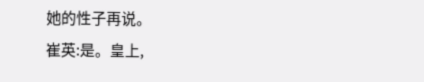她的性子再说。
崔英:是。皇上,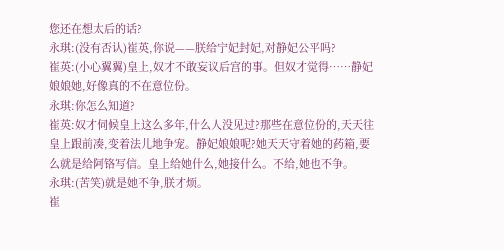您还在想太后的话?
永琪:(没有否认)崔英,你说——朕给宁妃封妃,对静妃公平吗?
崔英:(小心翼翼)皇上,奴才不敢妄议后宫的事。但奴才觉得……静妃娘娘她,好像真的不在意位份。
永琪:你怎么知道?
崔英:奴才伺候皇上这么多年,什么人没见过?那些在意位份的,天天往皇上跟前凑,变着法儿地争宠。静妃娘娘呢?她天天守着她的药箱,要么就是给阿铬写信。皇上给她什么,她接什么。不给,她也不争。
永琪:(苦笑)就是她不争,朕才烦。
崔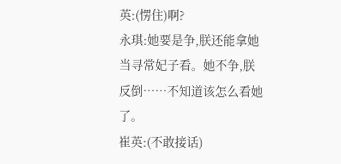英:(愣住)啊?
永琪:她要是争,朕还能拿她当寻常妃子看。她不争,朕反倒……不知道该怎么看她了。
崔英:(不敢接话)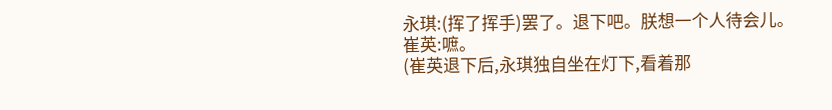永琪:(挥了挥手)罢了。退下吧。朕想一个人待会儿。
崔英:嗻。
(崔英退下后,永琪独自坐在灯下,看着那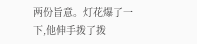两份旨意。灯花爆了一下,他伸手拨了拨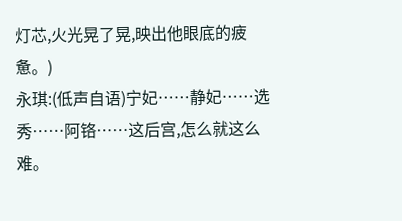灯芯,火光晃了晃,映出他眼底的疲惫。)
永琪:(低声自语)宁妃……静妃……选秀……阿铬……这后宫,怎么就这么难。